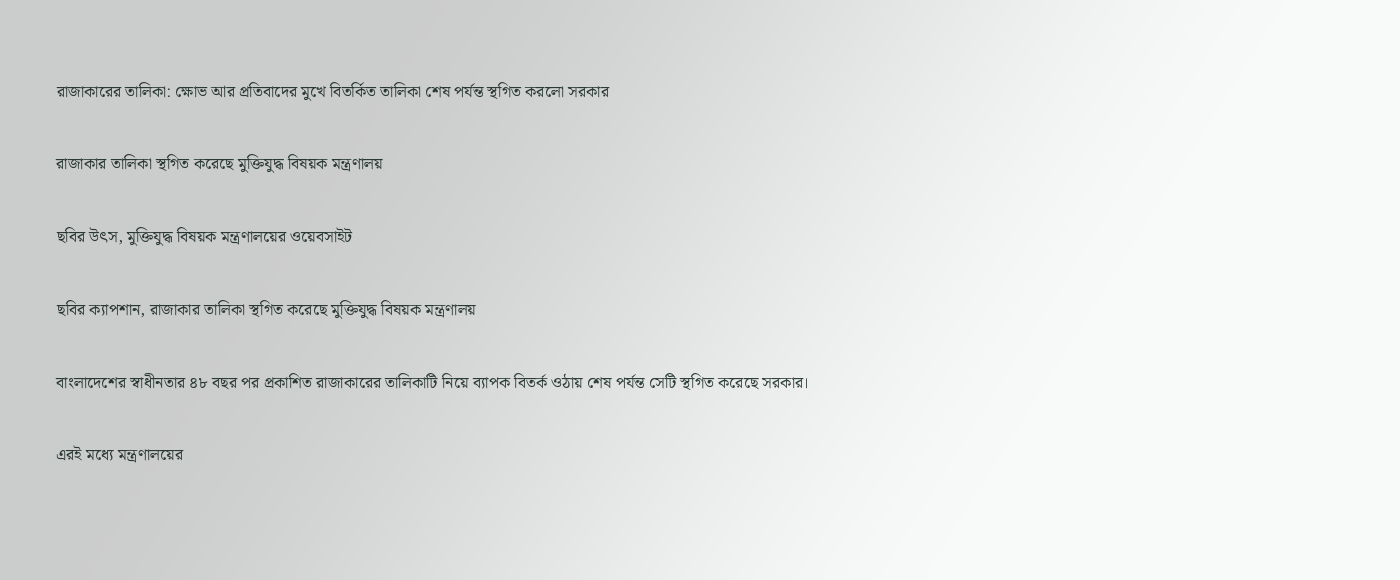রাজাকারের তালিকা: ক্ষোভ আর প্রতিবাদের মুখে বিতর্কিত তালিকা শেষ পর্যন্ত স্থগিত করলো সরকার

রাজাকার তালিকা স্থগিত করেছে মুক্তিযুদ্ধ বিষয়ক মন্ত্রণালয়

ছবির উৎস, মুক্তিযুদ্ধ বিষয়ক মন্ত্রণালয়ের ওয়েবসাইট

ছবির ক্যাপশান, রাজাকার তালিকা স্থগিত করেছে মুক্তিযুদ্ধ বিষয়ক মন্ত্রণালয়

বাংলাদেশের স্বাধীনতার ৪৮ বছর পর প্রকাশিত রাজাকারের তালিকাটি নিয়ে ব্যাপক বিতর্ক ওঠায় শেষ পর্যন্ত সেটি স্থগিত করেছে সরকার।

এরই মধ্যে মন্ত্রণালয়ের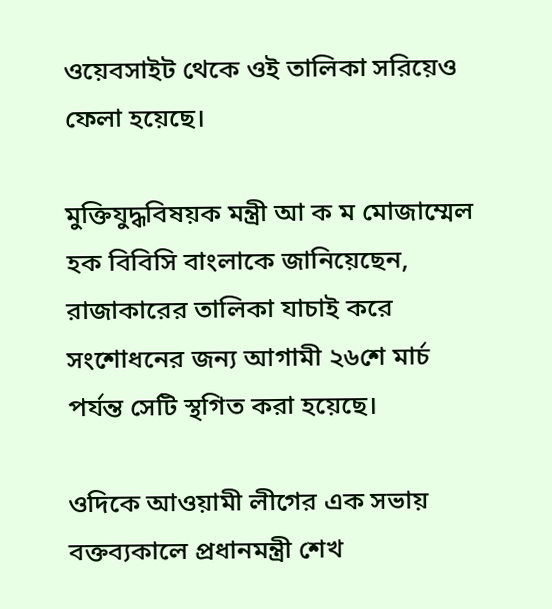ওয়েবসাইট থেকে ওই তালিকা সরিয়েও ফেলা হয়েছে।

মুক্তিযুদ্ধবিষয়ক মন্ত্রী আ ক ম মোজাম্মেল হক বিবিসি বাংলাকে জানিয়েছেন, রাজাকারের তালিকা যাচাই করে সংশোধনের জন্য আগামী ২৬শে মার্চ পর্যন্ত সেটি স্থগিত করা হয়েছে।

ওদিকে আওয়ামী লীগের এক সভায় বক্তব্যকালে প্রধানমন্ত্রী শেখ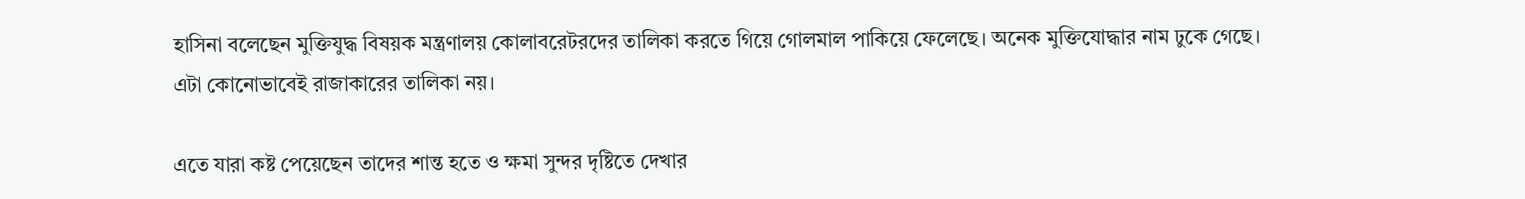হাসিনা বলেছেন মুক্তিযুদ্ধ বিষয়ক মন্ত্রণালয় কোলাবরেটরদের তালিকা করতে গিয়ে গোলমাল পাকিয়ে ফেলেছে। অনেক মুক্তিযোদ্ধার নাম ঢুকে গেছে। এটা কোনোভাবেই রাজাকারের তালিকা নয়।

এতে যারা কষ্ট পেয়েছেন তাদের শান্ত হতে ও ক্ষমা সুন্দর দৃষ্টিতে দেখার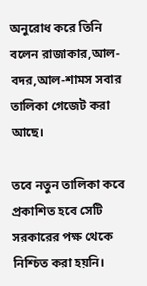অনুরোধ করে তিনি বলেন রাজাকার,আল-বদর,আল-শামস সবার তালিকা গেজেট করা আছে।

তবে নতুন তালিকা কবে প্রকাশিত হবে সেটি সরকারের পক্ষ থেকে নিশ্চিত করা হয়নি।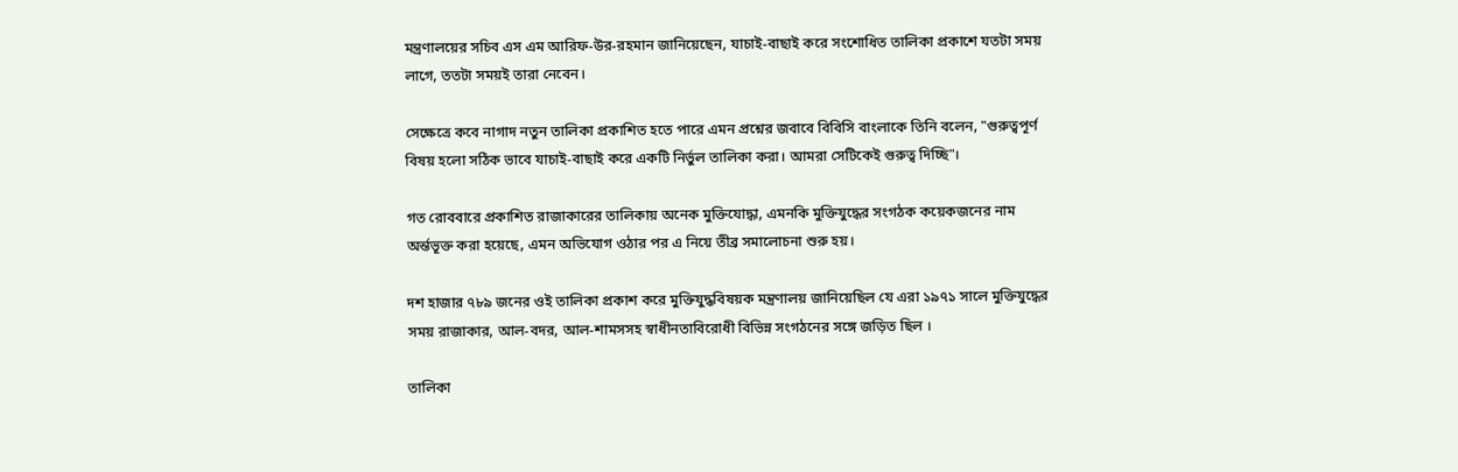মন্ত্রণালয়ের সচিব এস এম আরিফ-উর-রহমান জানিয়েছেন, যাচাই-বাছাই করে সংশোধিত তালিকা প্রকাশে যতটা সময় লাগে, ততটা সময়ই তারা নেবেন।

সেক্ষেত্রে কবে নাগাদ নতুন তালিকা প্রকাশিত হতে পারে এমন প্রশ্নের জবাবে বিবিসি বাংলাকে তিনি বলেন, "গুরুত্বপূর্ণ বিষয় হলো সঠিক ভাবে যাচাই-বাছাই করে একটি নির্ভুল তালিকা করা। আমরা সেটিকেই গুরুত্ব দিচ্ছি"।

গত রোববারে প্রকাশিত রাজাকারের তালিকায় অনেক মুক্তিযোদ্ধা, এমনকি মুক্তিযুদ্ধের সংগঠক কয়েকজনের নাম অর্ন্তভূক্ত করা হয়েছে, এমন অভিযোগ ওঠার পর এ নিয়ে তীব্র সমালোচনা শুরু হয়।

দশ হাজার ৭৮৯ জনের ওই তালিকা প্রকাশ করে মুক্তিযুদ্ধবিষয়ক মন্ত্রণালয় জানিয়েছিল যে এরা ১৯৭১ সালে মুক্তিযুদ্ধের সময় রাজাকার, আল-বদর, আল-শামসসহ স্বাধীনতাবিরোধী বিভিন্ন সংগঠনের সঙ্গে জড়িত ছিল ।

তালিকা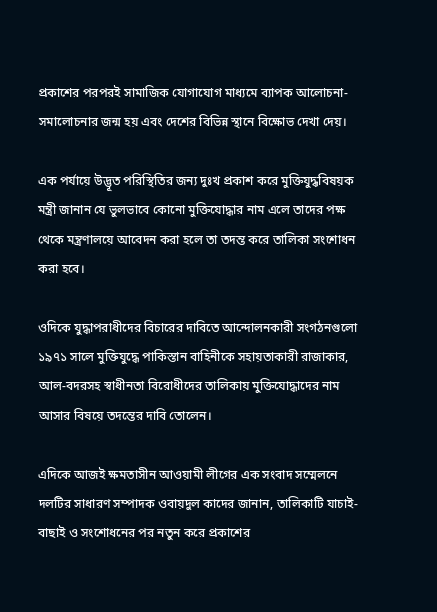প্রকাশের পরপরই সামাজিক যোগাযোগ মাধ্যমে ব্যাপক আলোচনা-সমালোচনার জন্ম হয় এবং দেশের বিভিন্ন স্থানে বিক্ষোভ দেখা দেয়।

এক পর্যায়ে উদ্ভূত পরিস্থিতির জন্য দুঃখ প্রকাশ করে মুক্তিযুদ্ধবিষয়ক মন্ত্রী জানান যে ভুলভাবে কোনো মুক্তিযোদ্ধার নাম এলে তাদের পক্ষ থেকে মন্ত্রণালয়ে আবেদন করা হলে তা তদন্ত করে তালিকা সংশোধন করা হবে।

ওদিকে যুদ্ধাপরাধীদের বিচারের দাবিতে আন্দোলনকারী সংগঠনগুলো ১৯৭১ সালে মুক্তিযুদ্ধে পাকিস্তান বাহিনীকে সহায়তাকারী রাজাকার, আল-বদরসহ স্বাধীনতা বিরোধীদের তালিকায় মুক্তিযোদ্ধাদের নাম আসার বিষয়ে তদন্তের দাবি তোলেন।

এদিকে আজই ক্ষমতাসীন আওয়ামী লীগের এক সংবাদ সম্মেলনে দলটির সাধারণ সম্পাদক ওবায়দুল কাদের জানান, তালিকাটি যাচাই-বাছাই ও সংশোধনের পর নতুন করে প্রকাশের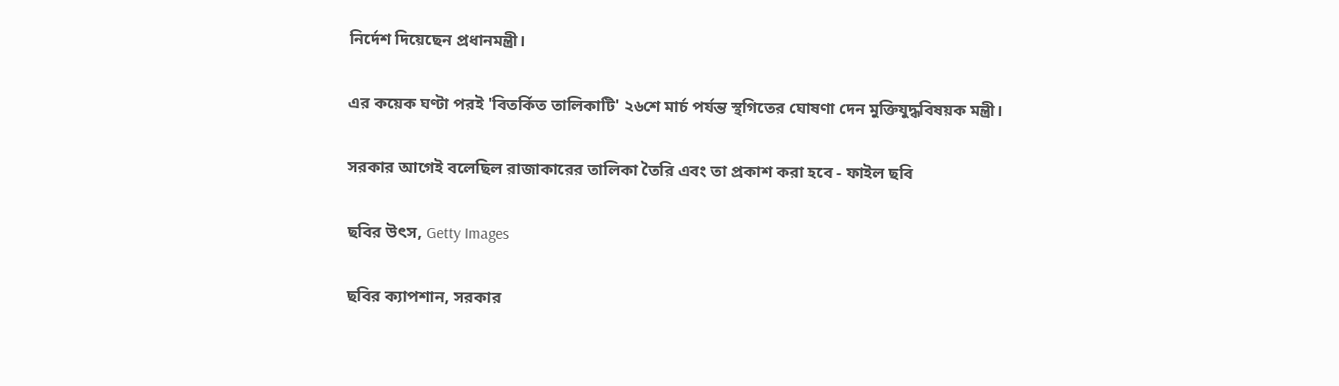নির্দেশ দিয়েছেন প্রধানমন্ত্রী।

এর কয়েক ঘণ্টা পরই 'বিতর্কিত তালিকাটি' ২৬শে মার্চ পর্যন্ত স্থগিতের ঘোষণা দেন মুক্তিযুদ্ধবিষয়ক মন্ত্রী।

সরকার আগেই বলেছিল রাজাকারের তালিকা তৈরি এবং তা প্রকাশ করা হবে - ফাইল ছবি

ছবির উৎস, Getty Images

ছবির ক্যাপশান, সরকার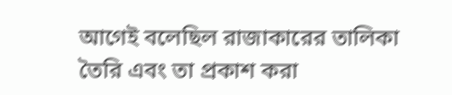আগেই বলেছিল রাজাকারের তালিকা তৈরি এবং তা প্রকাশ করা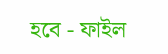হবে - ফাইল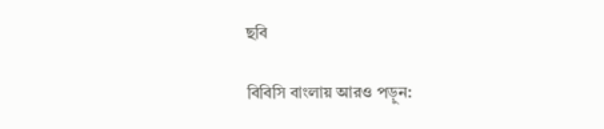ছবি

বিবিসি বাংলায় আরও পড়ুন: